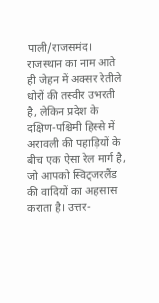पाली/राजसमंद। राजस्थान का नाम आते ही जेहन में अक्सर रेतीले धोरों की तस्वीर उभरती है, लेकिन प्रदेश के दक्षिण-पश्चिमी हिस्से में अरावली की पहाड़ियों के बीच एक ऐसा रेल मार्ग है, जो आपको स्विट्जरलैंड की वादियों का अहसास कराता है। उत्तर-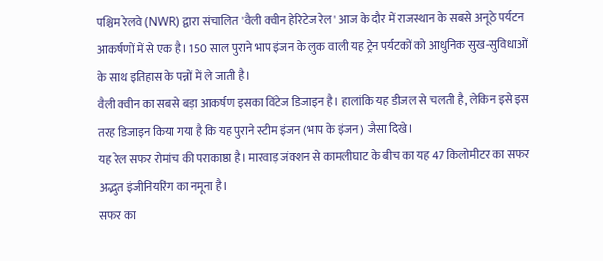पश्चिम रेलवे (NWR) द्वारा संचालित 'वैली क्वीन हेरिटेज रेल' आज के दौर में राजस्थान के सबसे अनूठे पर्यटन आकर्षणों में से एक है। 150 साल पुराने भाप इंजन के लुक वाली यह ट्रेन पर्यटकों को आधुनिक सुख-सुविधाओं के साथ इतिहास के पन्नों में ले जाती है।
वैली क्वीन का सबसे बड़ा आकर्षण इसका विंटेज डिजाइन है। हालांकि यह डीजल से चलती है, लेकिन इसे इस तरह डिजाइन किया गया है कि यह पुराने स्टीम इंजन (भाप के इंजन) जैसा दिखे।
यह रेल सफर रोमांच की पराकाष्ठा है। मारवाड़ जंक्शन से कामलीघाट के बीच का यह 47 किलोमीटर का सफर अद्भुत इंजीनियरिंग का नमूना है।
सफर का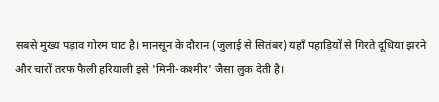सबसे मुख्य पड़ाव गोरम घाट है। मानसून के दौरान (जुलाई से सितंबर) यहाँ पहाड़ियों से गिरते दूधिया झरने और चारों तरफ फैली हरियाली इसे 'मिनी-कश्मीर' जैसा लुक देती है।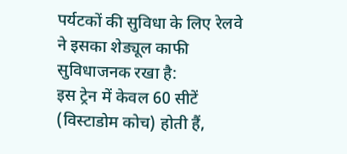पर्यटकों की सुविधा के लिए रेलवे ने इसका शेड्यूल काफी सुविधाजनक रखा है:
इस ट्रेन में केवल 60 सीटें (विस्टाडोम कोच) होती हैं,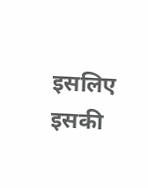इसलिए इसकी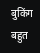बुकिंग बहुत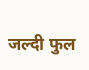जल्दी फुल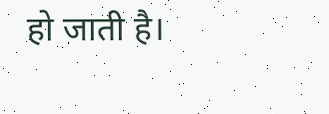हो जाती है।